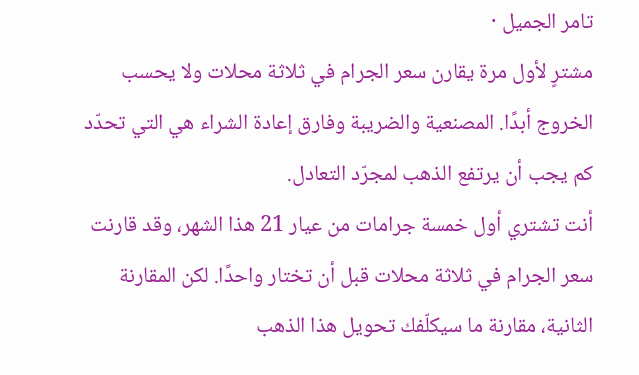تامر الجميل ·
مشترٍ لأول مرة يقارن سعر الجرام في ثلاثة محلات ولا يحسب الخروج أبدًا. المصنعية والضريبة وفارق إعادة الشراء هي التي تحدّد كم يجب أن يرتفع الذهب لمجرّد التعادل.
أنت تشتري أول خمسة جرامات من عيار 21 هذا الشهر، وقد قارنت سعر الجرام في ثلاثة محلات قبل أن تختار واحدًا. لكن المقارنة الثانية، مقارنة ما سيكلّفك تحويل هذا الذهب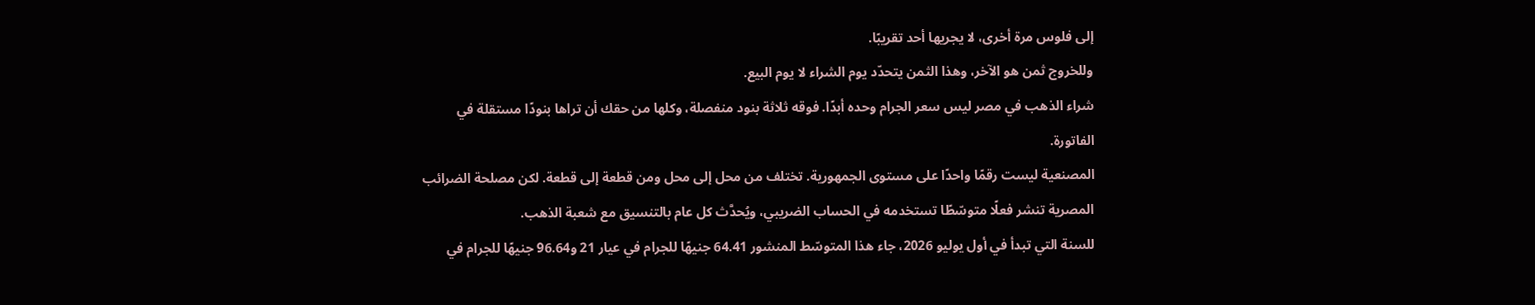إلى فلوس مرة أخرى، لا يجريها أحد تقريبًا.
وللخروج ثمن هو الآخر، وهذا الثمن يتحدّد يوم الشراء لا يوم البيع.
شراء الذهب في مصر ليس سعر الجرام وحده أبدًا. فوقه ثلاثة بنود منفصلة، وكلها من حقك أن تراها بنودًا مستقلة في الفاتورة.
المصنعية ليست رقمًا واحدًا على مستوى الجمهورية. تختلف من محل إلى محل ومن قطعة إلى قطعة. لكن مصلحة الضرائب المصرية تنشر فعلًا متوسّطًا تستخدمه في الحساب الضريبي، ويُحدَّث كل عام بالتنسيق مع شعبة الذهب.
للسنة التي تبدأ في أول يوليو 2026، جاء هذا المتوسّط المنشور 64.41 جنيهًا للجرام في عيار 21 و96.64 جنيهًا للجرام في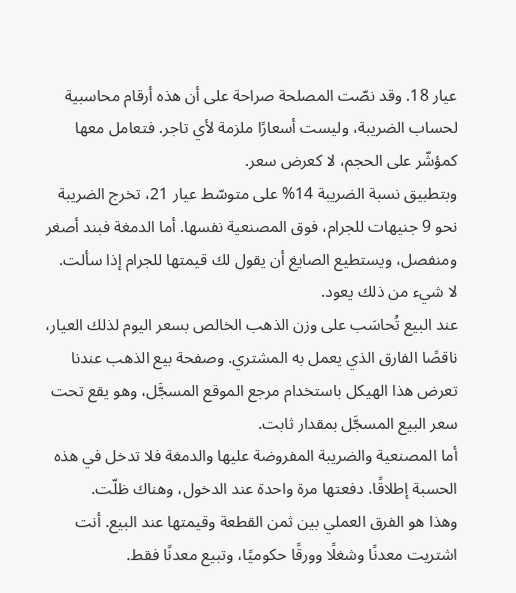عيار 18. وقد نصّت المصلحة صراحة على أن هذه أرقام محاسبية لحساب الضريبة، وليست أسعارًا ملزمة لأي تاجر. فتعامل معها كمؤشّر على الحجم، لا كعرض سعر.
وبتطبيق نسبة الضريبة 14% على متوسّط عيار 21، تخرج الضريبة نحو 9 جنيهات للجرام، فوق المصنعية نفسها. أما الدمغة فبند أصغر ومنفصل، ويستطيع الصايغ أن يقول لك قيمتها للجرام إذا سألت.
لا شيء من ذلك يعود.
عند البيع تُحاسَب على وزن الذهب الخالص بسعر اليوم لذلك العيار، ناقصًا الفارق الذي يعمل به المشتري. وصفحة بيع الذهب عندنا تعرض هذا الهيكل باستخدام مرجع الموقع المسجَّل، وهو يقع تحت سعر البيع المسجَّل بمقدار ثابت.
أما المصنعية والضريبة المفروضة عليها والدمغة فلا تدخل في هذه الحسبة إطلاقًا. دفعتها مرة واحدة عند الدخول، وهناك ظلّت.
وهذا هو الفرق العملي بين ثمن القطعة وقيمتها عند البيع. أنت اشتريت معدنًا وشغلًا وورقًا حكوميًا، وتبيع معدنًا فقط.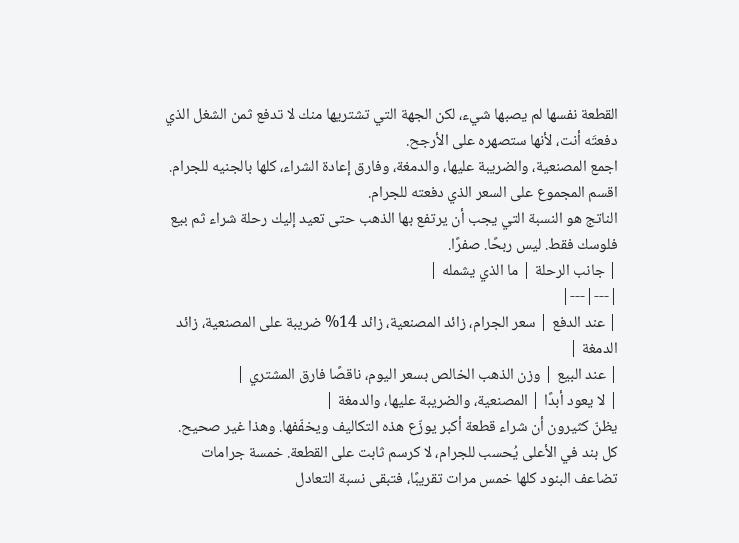القطعة نفسها لم يصبها شيء، لكن الجهة التي تشتريها منك لا تدفع ثمن الشغل الذي دفعتَه أنت، لأنها ستصهره على الأرجح.
اجمع المصنعية، والضريبة عليها، والدمغة، وفارق إعادة الشراء، كلها بالجنيه للجرام. اقسم المجموع على السعر الذي دفعته للجرام.
الناتج هو النسبة التي يجب أن يرتفع بها الذهب حتى تعيد إليك رحلة شراء ثم بيع فلوسك فقط. ليس ربحًا. صفرًا.
| جانب الرحلة | ما الذي يشمله |
|---|---|
| عند الدفع | سعر الجرام، زائد المصنعية، زائد 14% ضريبة على المصنعية، زائد الدمغة |
| عند البيع | وزن الذهب الخالص بسعر اليوم، ناقصًا فارق المشتري |
| لا يعود أبدًا | المصنعية، والضريبة عليها، والدمغة |
يظنّ كثيرون أن شراء قطعة أكبر يوزّع هذه التكاليف ويخفّفها. وهذا غير صحيح.
كل بند في الأعلى يُحسب للجرام، لا كرسم ثابت على القطعة. خمسة جرامات تضاعف البنود كلها خمس مرات تقريبًا، فتبقى نسبة التعادل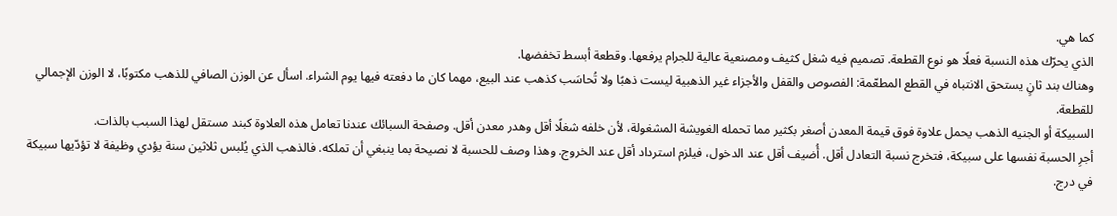كما هي.
الذي يحرّك هذه النسبة فعلًا هو نوع القطعة. تصميم فيه شغل كثيف ومصنعية عالية للجرام يرفعها. وقطعة أبسط تخفضها.
وهناك بند ثانٍ يستحق الانتباه في القطع المطعّمة: الفصوص والقفل والأجزاء غير الذهبية ليست ذهبًا ولا تُحاسَب كذهب عند البيع، مهما كان ما دفعته فيها يوم الشراء. اسأل عن الوزن الصافي للذهب مكتوبًا، لا الوزن الإجمالي للقطعة.
السبيكة أو الجنيه الذهب يحمل علاوة فوق قيمة المعدن أصغر بكثير مما تحمله الغويشة المشغولة، لأن خلفه شغلًا أقل وهدر معدن أقل. وصفحة السبائك عندنا تعامل هذه العلاوة كبند مستقل لهذا السبب بالذات.
أجرِ الحسبة نفسها على سبيكة، فتخرج نسبة التعادل أقل. أُضيف أقل عند الدخول، فيلزم استرداد أقل عند الخروج. وهذا وصف للحسبة لا نصيحة بما ينبغي أن تملكه. فالذهب الذي يُلبس ثلاثين سنة يؤدي وظيفة لا تؤدّيها سبيكة في درج.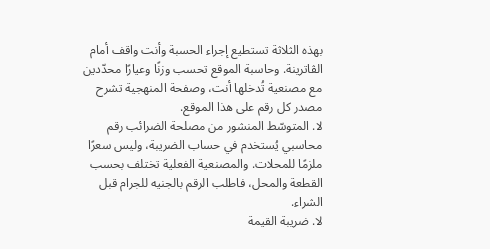بهذه الثلاثة تستطيع إجراء الحسبة وأنت واقف أمام الڤاترينة. وحاسبة الموقع تحسب وزنًا وعيارًا محدّدين مع مصنعية تُدخلها أنت، وصفحة المنهجية تشرح مصدر كل رقم على هذا الموقع.
لا. المتوسّط المنشور من مصلحة الضرائب رقم محاسبي يُستخدم في حساب الضريبة، وليس سعرًا ملزمًا للمحلات. والمصنعية الفعلية تختلف بحسب القطعة والمحل، فاطلب الرقم بالجنيه للجرام قبل الشراء.
لا. ضريبة القيمة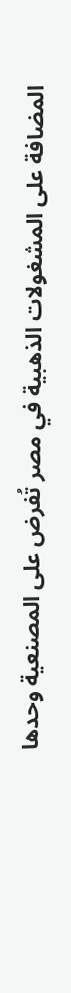المضافة على المشغولات الذهبية في مصر تُفرض على المصنعية وحدها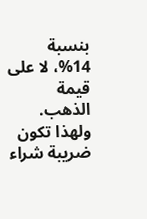بنسبة 14%، لا على قيمة الذهب. ولهذا تكون ضريبة شراء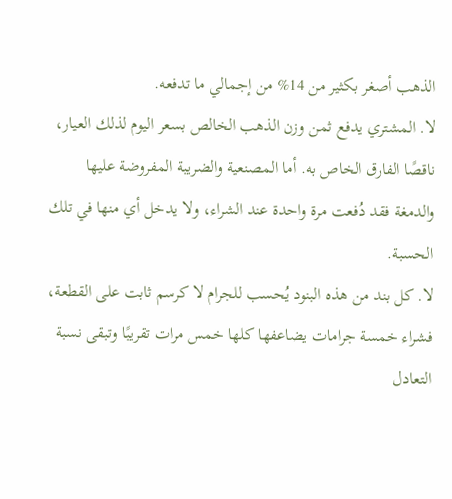الذهب أصغر بكثير من 14% من إجمالي ما تدفعه.
لا. المشتري يدفع ثمن وزن الذهب الخالص بسعر اليوم لذلك العيار، ناقصًا الفارق الخاص به. أما المصنعية والضريبة المفروضة عليها والدمغة فقد دُفعت مرة واحدة عند الشراء، ولا يدخل أي منها في تلك الحسبة.
لا. كل بند من هذه البنود يُحسب للجرام لا كرسم ثابت على القطعة، فشراء خمسة جرامات يضاعفها كلها خمس مرات تقريبًا وتبقى نسبة التعادل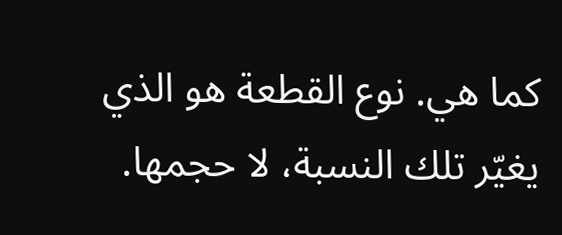كما هي. نوع القطعة هو الذي يغيّر تلك النسبة، لا حجمها.